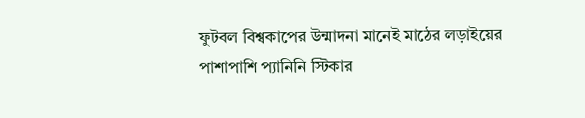ফুটবল বিশ্বকাপের উন্মাদনা মানেই মাঠের লড়াইয়ের পাশাপাশি প্যানিনি স্টিকার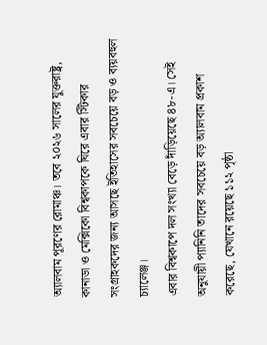অ্যালবাম পূরণের রোমাঞ্চ। তবে ২০২৬ সালের যুক্তরাষ্ট্র, কানাডা ও মেক্সিকো বিশ্বকাপকে ঘিরে এবার স্টিকার সংগ্রাহকদের জন্য আসছে ইতিহাসের সবচেয়ে বড় ও ব্যয়বহুল চ্যালেঞ্জ।
এবার বিশ্বকাপে দল সংখ্যা বেড়ে দাঁড়িয়েছে ৪৮-এ। সেই অনুযায়ী প্যানিনি তাদের সবচেয়ে বড় অ্যালবাম প্রকাশ করেছে, যেখানে রয়েছে ১১২ পৃষ্ঠা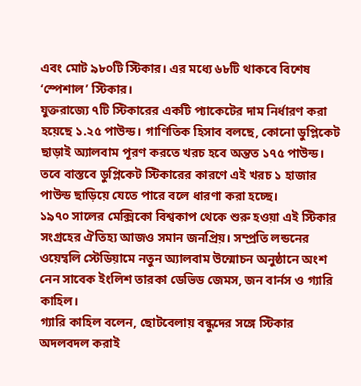এবং মোট ৯৮০টি স্টিকার। এর মধ্যে ৬৮টি থাকবে বিশেষ ‘স্পেশাল’ স্টিকার।
যুক্তরাজ্যে ৭টি স্টিকারের একটি প্যাকেটের দাম নির্ধারণ করা হয়েছে ১.২৫ পাউন্ড। গাণিতিক হিসাব বলছে, কোনো ডুপ্লিকেট ছাড়াই অ্যালবাম পূরণ করতে খরচ হবে অন্তত ১৭৫ পাউন্ড। তবে বাস্তবে ডুপ্লিকেট স্টিকারের কারণে এই খরচ ১ হাজার পাউন্ড ছাড়িয়ে যেতে পারে বলে ধারণা করা হচ্ছে।
১৯৭০ সালের মেক্সিকো বিশ্বকাপ থেকে শুরু হওয়া এই স্টিকার সংগ্রহের ঐতিহ্য আজও সমান জনপ্রিয়। সম্প্রতি লন্ডনের ওয়েম্বলি স্টেডিয়ামে নতুন অ্যালবাম উন্মোচন অনুষ্ঠানে অংশ নেন সাবেক ইংলিশ তারকা ডেভিড জেমস, জন বার্নস ও গ্যারি কাহিল।
গ্যারি কাহিল বলেন, ছোটবেলায় বন্ধুদের সঙ্গে স্টিকার অদলবদল করাই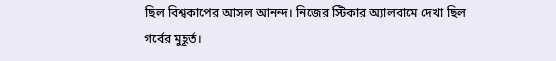ছিল বিশ্বকাপের আসল আনন্দ। নিজের স্টিকার অ্যালবামে দেখা ছিল গর্বের মুহূর্ত।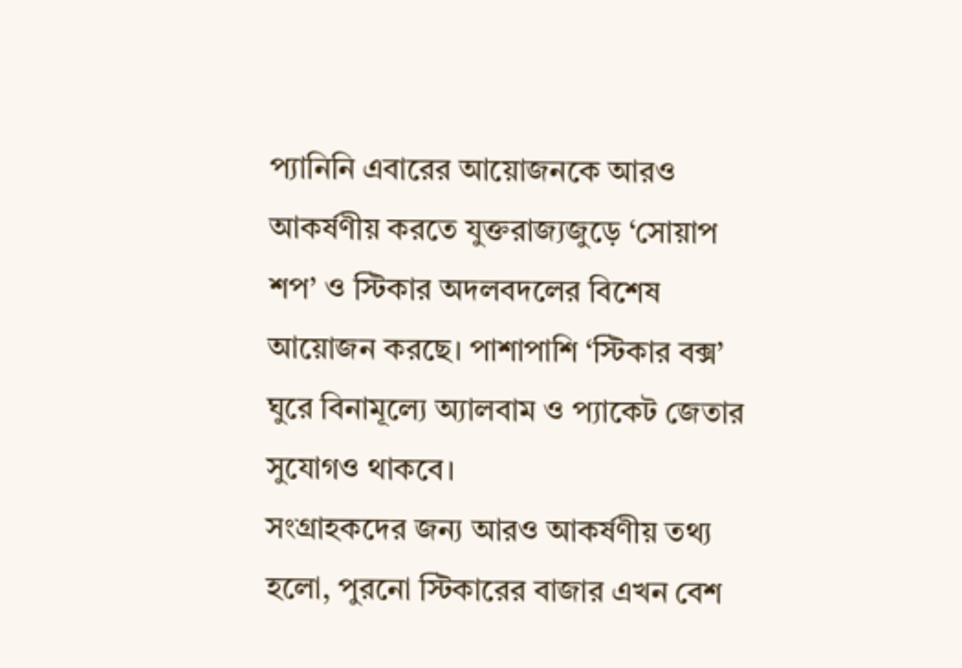প্যানিনি এবারের আয়োজনকে আরও আকর্ষণীয় করতে যুক্তরাজ্যজুড়ে ‘সোয়াপ শপ’ ও স্টিকার অদলবদলের বিশেষ আয়োজন করছে। পাশাপাশি ‘স্টিকার বক্স’ ঘুরে বিনামূল্যে অ্যালবাম ও প্যাকেট জেতার সুযোগও থাকবে।
সংগ্রাহকদের জন্য আরও আকর্ষণীয় তথ্য হলো, পুরনো স্টিকারের বাজার এখন বেশ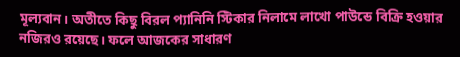মূল্যবান। অতীতে কিছু বিরল প্যানিনি স্টিকার নিলামে লাখো পাউন্ডে বিক্রি হওয়ার নজিরও রয়েছে। ফলে আজকের সাধারণ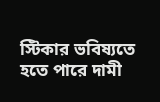স্টিকার ভবিষ্যতে হতে পারে দামী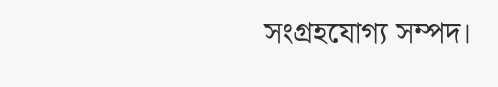সংগ্রহযোগ্য সম্পদ।